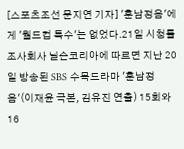[스포츠조선 문지연 기자] '훈남정음'에게 '월드컵 특수'는 없었다.21일 시청률 조사회사 닐슨코리아에 따르면 지난 20일 방송된 SBS 수목드라마 '훈남정음'(이재윤 극본, 김유진 연출) 15회와 16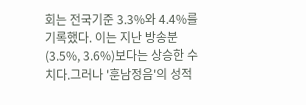회는 전국기준 3.3%와 4.4%를 기록했다. 이는 지난 방송분(3.5%, 3.6%)보다는 상승한 수치다.그러나 '훈남정음'의 성적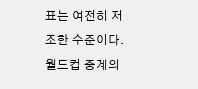표는 여전히 저조한 수준이다. 월드컵 중계의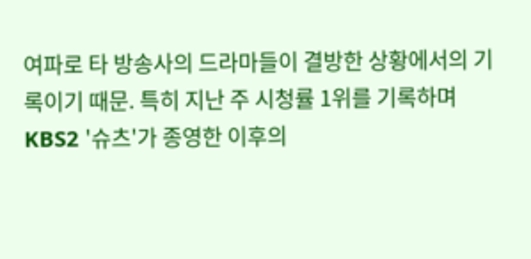여파로 타 방송사의 드라마들이 결방한 상황에서의 기록이기 때문. 특히 지난 주 시청률 1위를 기록하며 KBS2 '슈츠'가 종영한 이후의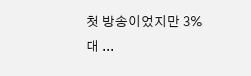첫 방송이었지만 3%대 ...